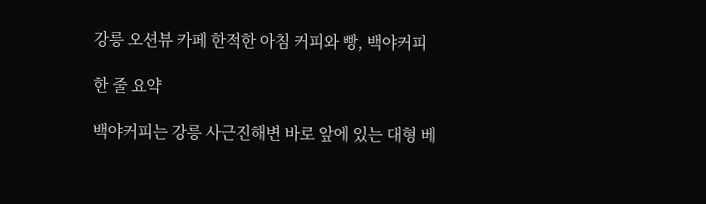강릉 오션뷰 카페 한적한 아침 커피와 빵, 백야커피

한 줄 요약

백야커피는 강릉 사근진해변 바로 앞에 있는 대형 베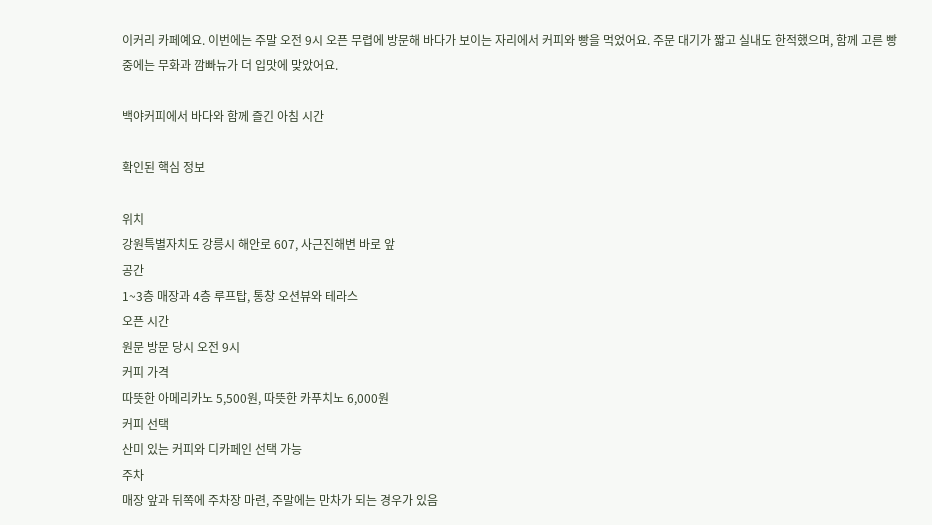이커리 카페예요. 이번에는 주말 오전 9시 오픈 무렵에 방문해 바다가 보이는 자리에서 커피와 빵을 먹었어요. 주문 대기가 짧고 실내도 한적했으며, 함께 고른 빵 중에는 무화과 깜빠뉴가 더 입맛에 맞았어요.

백야커피에서 바다와 함께 즐긴 아침 시간

확인된 핵심 정보

위치
강원특별자치도 강릉시 해안로 607, 사근진해변 바로 앞
공간
1~3층 매장과 4층 루프탑, 통창 오션뷰와 테라스
오픈 시간
원문 방문 당시 오전 9시
커피 가격
따뜻한 아메리카노 5,500원, 따뜻한 카푸치노 6,000원
커피 선택
산미 있는 커피와 디카페인 선택 가능
주차
매장 앞과 뒤쪽에 주차장 마련, 주말에는 만차가 되는 경우가 있음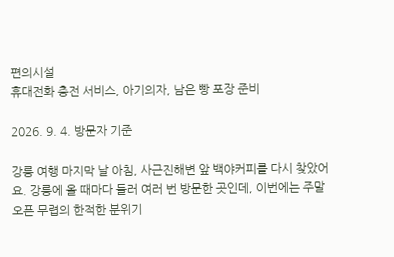편의시설
휴대전화 충전 서비스, 아기의자, 남은 빵 포장 준비

2026. 9. 4. 방문자 기준

강릉 여행 마지막 날 아침, 사근진해변 앞 백야커피를 다시 찾았어요. 강릉에 올 때마다 들러 여러 번 방문한 곳인데, 이번에는 주말 오픈 무렵의 한적한 분위기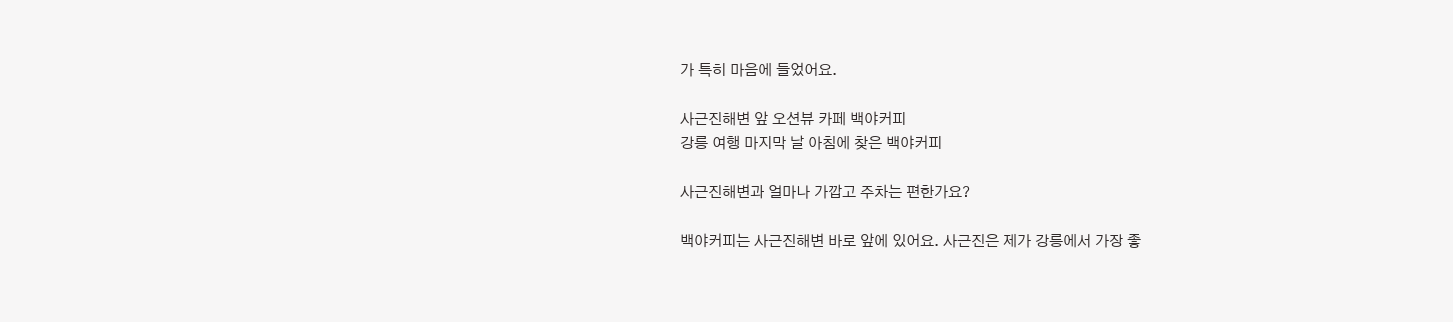가 특히 마음에 들었어요.

사근진해변 앞 오션뷰 카페 백야커피
강릉 여행 마지막 날 아침에 찾은 백야커피

사근진해변과 얼마나 가깝고 주차는 편한가요?

백야커피는 사근진해변 바로 앞에 있어요. 사근진은 제가 강릉에서 가장 좋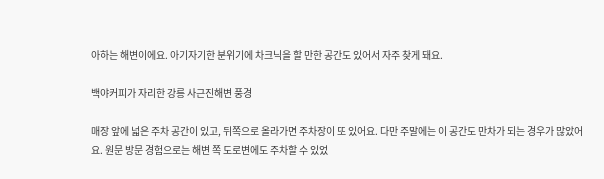아하는 해변이에요. 아기자기한 분위기에 차크닉을 할 만한 공간도 있어서 자주 찾게 돼요.

백야커피가 자리한 강릉 사근진해변 풍경

매장 앞에 넓은 주차 공간이 있고, 뒤쪽으로 올라가면 주차장이 또 있어요. 다만 주말에는 이 공간도 만차가 되는 경우가 많았어요. 원문 방문 경험으로는 해변 쪽 도로변에도 주차할 수 있었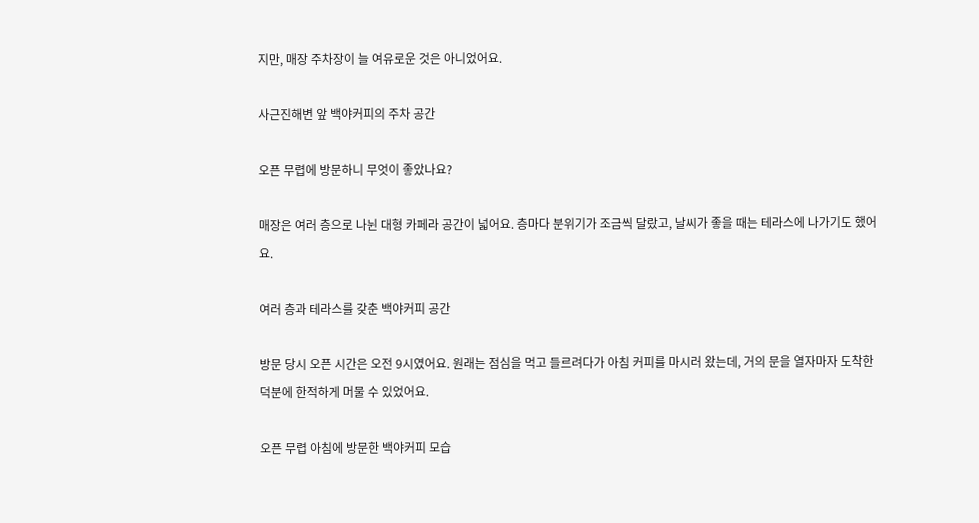지만, 매장 주차장이 늘 여유로운 것은 아니었어요.

사근진해변 앞 백야커피의 주차 공간

오픈 무렵에 방문하니 무엇이 좋았나요?

매장은 여러 층으로 나뉜 대형 카페라 공간이 넓어요. 층마다 분위기가 조금씩 달랐고, 날씨가 좋을 때는 테라스에 나가기도 했어요.

여러 층과 테라스를 갖춘 백야커피 공간

방문 당시 오픈 시간은 오전 9시였어요. 원래는 점심을 먹고 들르려다가 아침 커피를 마시러 왔는데, 거의 문을 열자마자 도착한 덕분에 한적하게 머물 수 있었어요.

오픈 무렵 아침에 방문한 백야커피 모습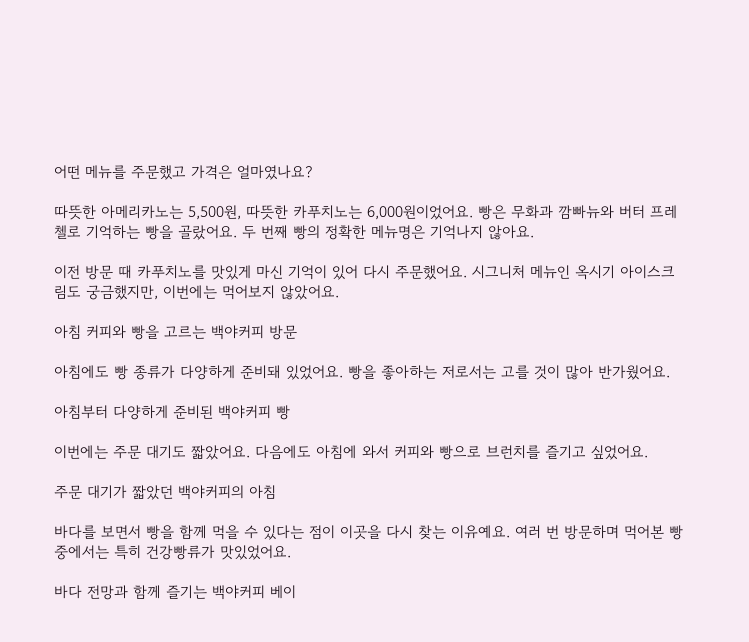어떤 메뉴를 주문했고 가격은 얼마였나요?

따뜻한 아메리카노는 5,500원, 따뜻한 카푸치노는 6,000원이었어요. 빵은 무화과 깜빠뉴와 버터 프레첼로 기억하는 빵을 골랐어요. 두 번째 빵의 정확한 메뉴명은 기억나지 않아요.

이전 방문 때 카푸치노를 맛있게 마신 기억이 있어 다시 주문했어요. 시그니처 메뉴인 옥시기 아이스크림도 궁금했지만, 이번에는 먹어보지 않았어요.

아침 커피와 빵을 고르는 백야커피 방문

아침에도 빵 종류가 다양하게 준비돼 있었어요. 빵을 좋아하는 저로서는 고를 것이 많아 반가웠어요.

아침부터 다양하게 준비된 백야커피 빵

이번에는 주문 대기도 짧았어요. 다음에도 아침에 와서 커피와 빵으로 브런치를 즐기고 싶었어요.

주문 대기가 짧았던 백야커피의 아침

바다를 보면서 빵을 함께 먹을 수 있다는 점이 이곳을 다시 찾는 이유예요. 여러 번 방문하며 먹어본 빵 중에서는 특히 건강빵류가 맛있었어요.

바다 전망과 함께 즐기는 백야커피 베이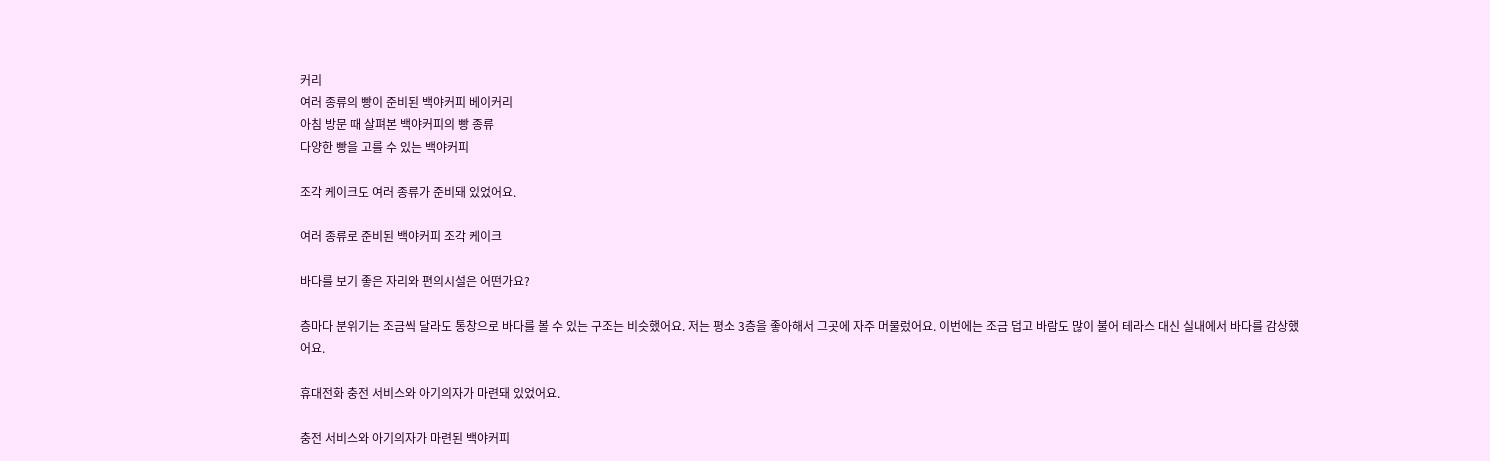커리
여러 종류의 빵이 준비된 백야커피 베이커리
아침 방문 때 살펴본 백야커피의 빵 종류
다양한 빵을 고를 수 있는 백야커피

조각 케이크도 여러 종류가 준비돼 있었어요.

여러 종류로 준비된 백야커피 조각 케이크

바다를 보기 좋은 자리와 편의시설은 어떤가요?

층마다 분위기는 조금씩 달라도 통창으로 바다를 볼 수 있는 구조는 비슷했어요. 저는 평소 3층을 좋아해서 그곳에 자주 머물렀어요. 이번에는 조금 덥고 바람도 많이 불어 테라스 대신 실내에서 바다를 감상했어요.

휴대전화 충전 서비스와 아기의자가 마련돼 있었어요.

충전 서비스와 아기의자가 마련된 백야커피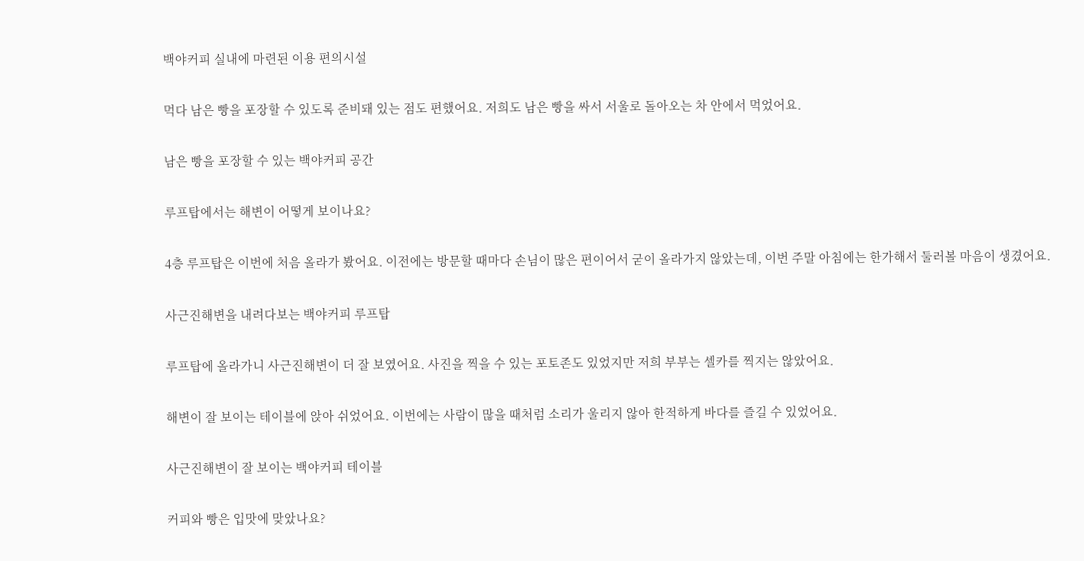백야커피 실내에 마련된 이용 편의시설

먹다 남은 빵을 포장할 수 있도록 준비돼 있는 점도 편했어요. 저희도 남은 빵을 싸서 서울로 돌아오는 차 안에서 먹었어요.

남은 빵을 포장할 수 있는 백야커피 공간

루프탑에서는 해변이 어떻게 보이나요?

4층 루프탑은 이번에 처음 올라가 봤어요. 이전에는 방문할 때마다 손님이 많은 편이어서 굳이 올라가지 않았는데, 이번 주말 아침에는 한가해서 둘러볼 마음이 생겼어요.

사근진해변을 내려다보는 백야커피 루프탑

루프탑에 올라가니 사근진해변이 더 잘 보였어요. 사진을 찍을 수 있는 포토존도 있었지만 저희 부부는 셀카를 찍지는 않았어요.

해변이 잘 보이는 테이블에 앉아 쉬었어요. 이번에는 사람이 많을 때처럼 소리가 울리지 않아 한적하게 바다를 즐길 수 있었어요.

사근진해변이 잘 보이는 백야커피 테이블

커피와 빵은 입맛에 맞았나요?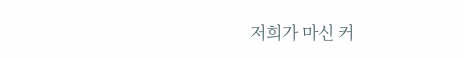저희가 마신 커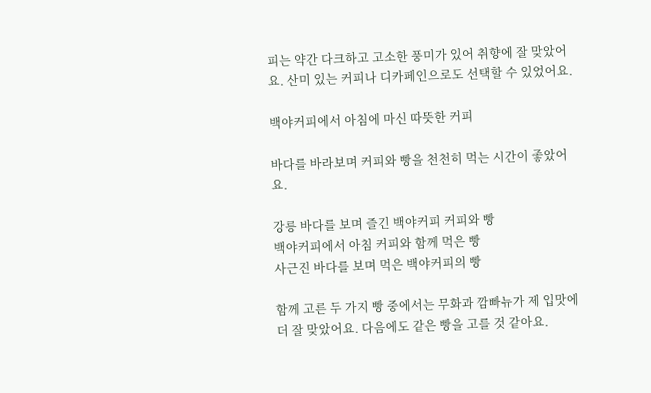피는 약간 다크하고 고소한 풍미가 있어 취향에 잘 맞았어요. 산미 있는 커피나 디카페인으로도 선택할 수 있었어요.

백야커피에서 아침에 마신 따뜻한 커피

바다를 바라보며 커피와 빵을 천천히 먹는 시간이 좋았어요.

강릉 바다를 보며 즐긴 백야커피 커피와 빵
백야커피에서 아침 커피와 함께 먹은 빵
사근진 바다를 보며 먹은 백야커피의 빵

함께 고른 두 가지 빵 중에서는 무화과 깜빠뉴가 제 입맛에 더 잘 맞았어요. 다음에도 같은 빵을 고를 것 같아요.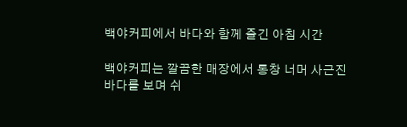백야커피에서 바다와 함께 즐긴 아침 시간

백야커피는 깔끔한 매장에서 통창 너머 사근진 바다를 보며 쉬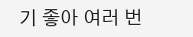기 좋아 여러 번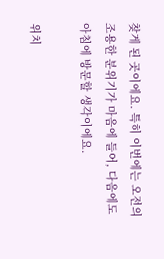찾게 된 곳이에요. 특히 이번에는 오전의 조용한 분위기가 마음에 들어, 다음에도 아침에 방문할 생각이에요.

위치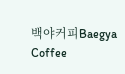백야커피Baegya Coffee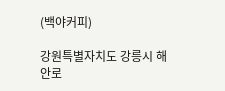(백야커피)

강원특별자치도 강릉시 해안로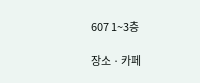607 1~3층

장소 · 카페